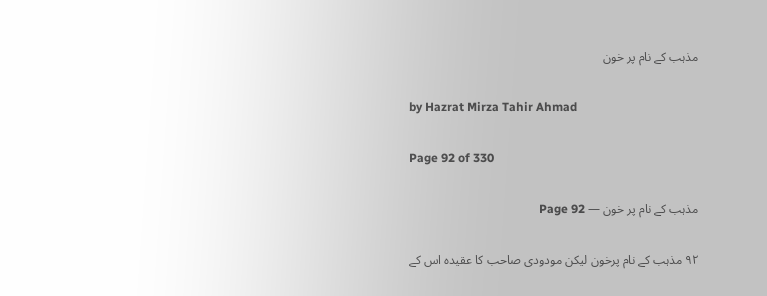مذہب کے نام پر خون

by Hazrat Mirza Tahir Ahmad

Page 92 of 330

مذہب کے نام پر خون — Page 92

۹۲ مذہب کے نام پرخون لیکن مودودی صاحب کا عقیدہ اس کے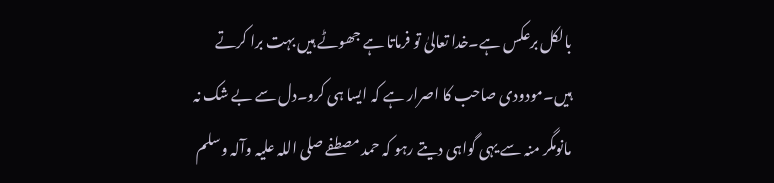بالکل برعکس ہے۔خدا تعالیٰ تو فرماتا ہے جھوٹے ہیں بہت برا کرتے ہیں۔مودودی صاحب کا اصرار ہے کہ ایسا ہی کرو۔دل سے بے شک نہ مانومگر منہ سے یہی گواہی دیتے رہو کہ حمد مصطفے صلی اللہ علیہ وآلہ وسلم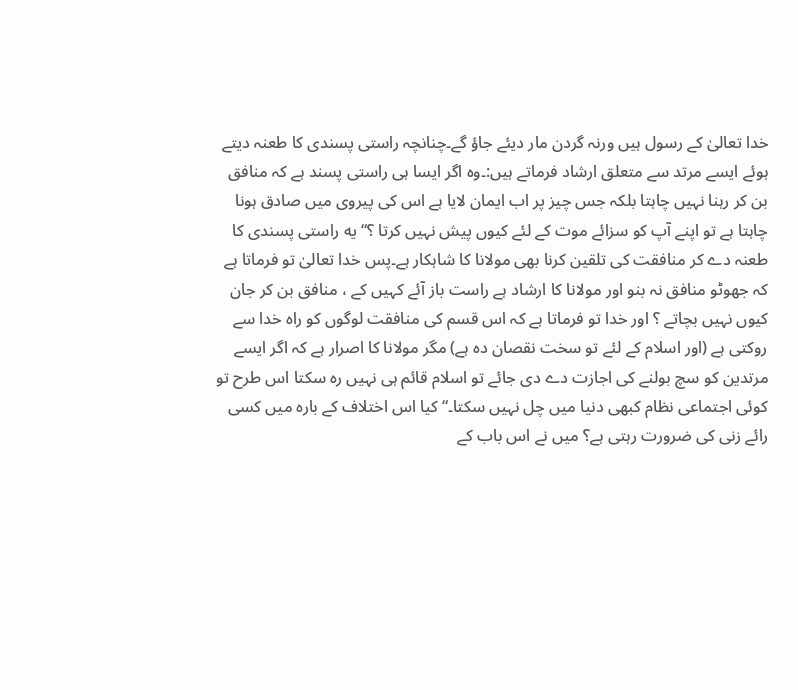خدا تعالیٰ کے رسول ہیں ورنہ گردن مار دیئے جاؤ گے۔چنانچہ راستی پسندی کا طعنہ دیتے ہوئے ایسے مرتد سے متعلق ارشاد فرماتے ہیں:۔وہ اگر ایسا ہی راستی پسند ہے کہ منافق بن کر رہنا نہیں چاہتا بلکہ جس چیز پر اب ایمان لایا ہے اس کی پیروی میں صادق ہونا چاہتا ہے تو اپنے آپ کو سزائے موت کے لئے کیوں پیش نہیں کرتا ؟“ یه راستی پسندی کا طعنہ دے کر منافقت کی تلقین کرنا بھی مولانا کا شاہکار ہے۔پس خدا تعالیٰ تو فرماتا ہے کہ جھوٹو منافق نہ بنو اور مولانا کا ارشاد ہے راست باز آئے کہیں کے ، منافق بن کر جان کیوں نہیں بچاتے ؟ اور خدا تو فرماتا ہے کہ اس قسم کی منافقت لوگوں کو راہ خدا سے روکتی ہے (اور اسلام کے لئے تو سخت نقصان دہ ہے) مگر مولانا کا اصرار ہے کہ اگر ایسے مرتدین کو سچ بولنے کی اجازت دے دی جائے تو اسلام قائم ہی نہیں رہ سکتا اس طرح تو کوئی اجتماعی نظام کبھی دنیا میں چل نہیں سکتا۔“ کیا اس اختلاف کے بارہ میں کسی رائے زنی کی ضرورت رہتی ہے؟ میں نے اس باب کے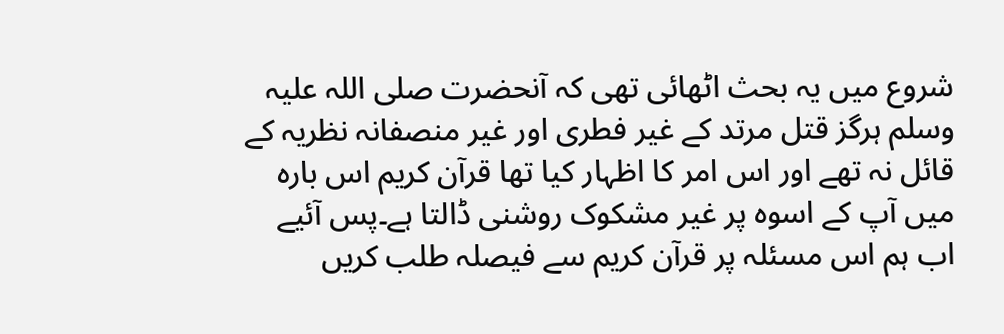شروع میں یہ بحث اٹھائی تھی کہ آنحضرت صلی اللہ علیہ وسلم ہرگز قتل مرتد کے غیر فطری اور غیر منصفانہ نظریہ کے قائل نہ تھے اور اس امر کا اظہار کیا تھا قرآن کریم اس بارہ میں آپ کے اسوہ پر غیر مشکوک روشنی ڈالتا ہے۔پس آئیے اب ہم اس مسئلہ پر قرآن کریم سے فیصلہ طلب کریں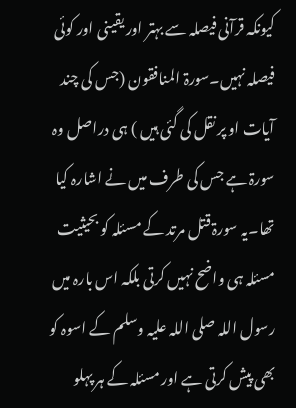کیونکہ قرآنی فیصلہ سے بہتر اور یقینی اور کوئی فیصلہ نہیں۔سورۃ المنافقون (جس کی چند آیات او پر نقل کی گئی ہیں ) ہی دراصل وہ سورۃ ہے جس کی طرف میں نے اشارہ کیا تھا۔یہ سورۃ قتل مرتد کے مسئلہ کو بحیثیت مسئلہ ہی واضح نہیں کرتی بلکہ اس بارہ میں رسول اللہ صلی اللہ علیہ وسلم کے اسوہ کو بھی پیش کرتی ہے اور مسئلہ کے ہر پہلو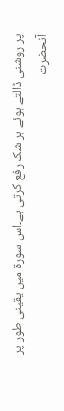پر روشنی ڈالتے ہوئے ہر شک رفع کرتی ہے۔اس سورۃ میں یقینی طور پر آنحضرت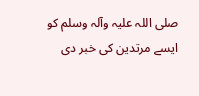صلی اللہ علیہ وآلہ وسلم کو ایسے مرتدین کی خبر دی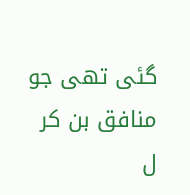گئی تھی جو منافق بن کر ل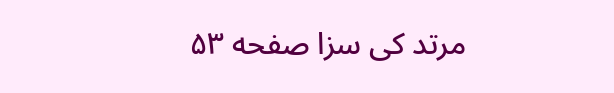مرتد کی سزا صفحه ۵۳